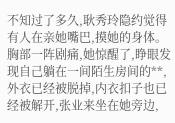不知过了多久,耿秀玲隐约觉得有人在亲她嘴巴,摸她的身体。胸部一阵剧痛,她惊醒了,睁眼发现自己躺在一间陌生房间的**,外衣已经被脱掉,内衣扣子也已经被解开,张业来坐在她旁边,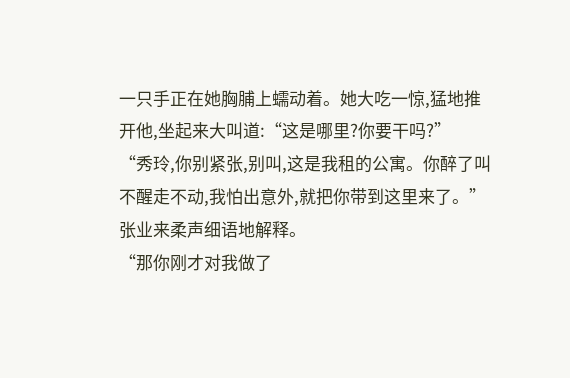一只手正在她胸脯上蠕动着。她大吃一惊,猛地推开他,坐起来大叫道:“这是哪里?你要干吗?”
“秀玲,你别紧张,别叫,这是我租的公寓。你醉了叫不醒走不动,我怕出意外,就把你带到这里来了。”张业来柔声细语地解释。
“那你刚才对我做了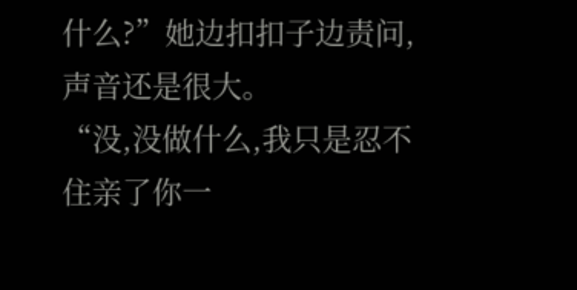什么?”她边扣扣子边责问,声音还是很大。
“没,没做什么,我只是忍不住亲了你一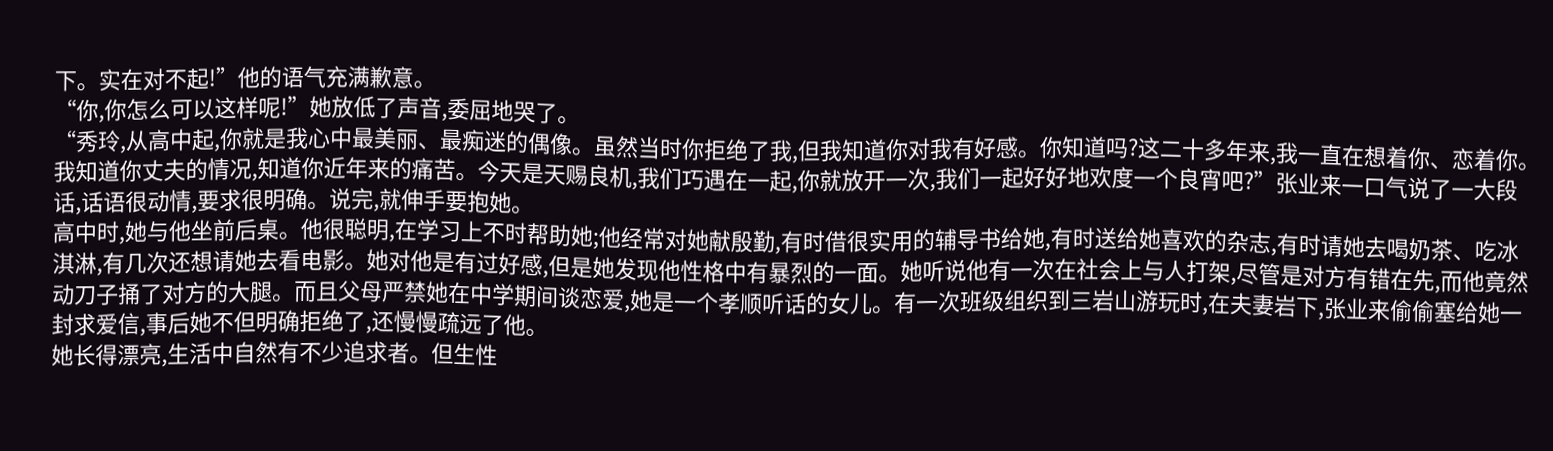下。实在对不起!”他的语气充满歉意。
“你,你怎么可以这样呢!”她放低了声音,委屈地哭了。
“秀玲,从高中起,你就是我心中最美丽、最痴迷的偶像。虽然当时你拒绝了我,但我知道你对我有好感。你知道吗?这二十多年来,我一直在想着你、恋着你。我知道你丈夫的情况,知道你近年来的痛苦。今天是天赐良机,我们巧遇在一起,你就放开一次,我们一起好好地欢度一个良宵吧?”张业来一口气说了一大段话,话语很动情,要求很明确。说完,就伸手要抱她。
高中时,她与他坐前后桌。他很聪明,在学习上不时帮助她;他经常对她献殷勤,有时借很实用的辅导书给她,有时送给她喜欢的杂志,有时请她去喝奶茶、吃冰淇淋,有几次还想请她去看电影。她对他是有过好感,但是她发现他性格中有暴烈的一面。她听说他有一次在社会上与人打架,尽管是对方有错在先,而他竟然动刀子捅了对方的大腿。而且父母严禁她在中学期间谈恋爱,她是一个孝顺听话的女儿。有一次班级组织到三岩山游玩时,在夫妻岩下,张业来偷偷塞给她一封求爱信,事后她不但明确拒绝了,还慢慢疏远了他。
她长得漂亮,生活中自然有不少追求者。但生性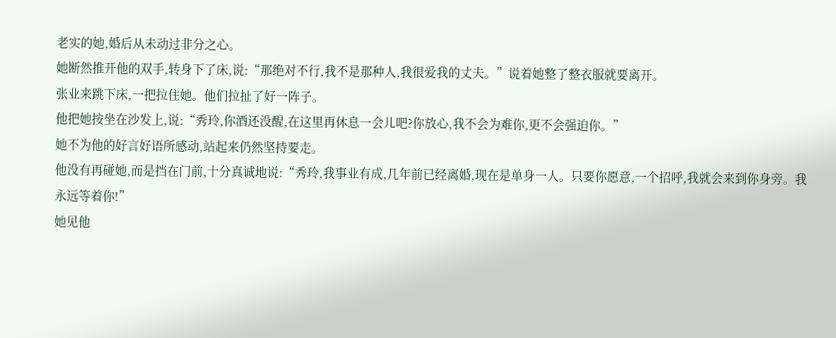老实的她,婚后从未动过非分之心。
她断然推开他的双手,转身下了床,说:“那绝对不行,我不是那种人,我很爱我的丈夫。”说着她整了整衣服就要离开。
张业来跳下床,一把拉住她。他们拉扯了好一阵子。
他把她按坐在沙发上,说:“秀玲,你酒还没醒,在这里再休息一会儿吧?你放心,我不会为难你,更不会强迫你。”
她不为他的好言好语所感动,站起来仍然坚持要走。
他没有再碰她,而是挡在门前,十分真诚地说:“秀玲,我事业有成,几年前已经离婚,现在是单身一人。只要你愿意,一个招呼,我就会来到你身旁。我永远等着你!”
她见他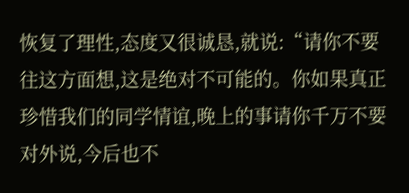恢复了理性,态度又很诚恳,就说:“请你不要往这方面想,这是绝对不可能的。你如果真正珍惜我们的同学情谊,晚上的事请你千万不要对外说,今后也不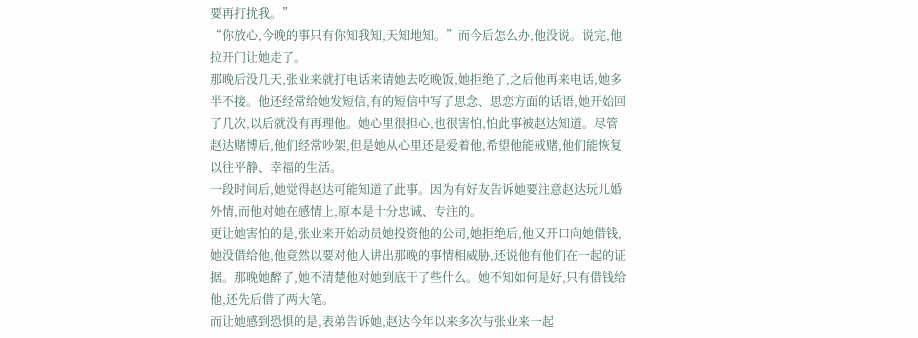要再打扰我。”
“你放心,今晚的事只有你知我知,天知地知。”而今后怎么办,他没说。说完,他拉开门让她走了。
那晚后没几天,张业来就打电话来请她去吃晚饭,她拒绝了,之后他再来电话,她多半不接。他还经常给她发短信,有的短信中写了思念、思恋方面的话语,她开始回了几次,以后就没有再理他。她心里很担心,也很害怕,怕此事被赵达知道。尽管赵达赌博后,他们经常吵架,但是她从心里还是爱着他,希望他能戒赌,他们能恢复以往平静、幸福的生活。
一段时间后,她觉得赵达可能知道了此事。因为有好友告诉她要注意赵达玩儿婚外情,而他对她在感情上,原本是十分忠诚、专注的。
更让她害怕的是,张业来开始动员她投资他的公司,她拒绝后,他又开口向她借钱,她没借给他,他竟然以要对他人讲出那晚的事情相威胁,还说他有他们在一起的证据。那晚她醉了,她不清楚他对她到底干了些什么。她不知如何是好,只有借钱给他,还先后借了两大笔。
而让她感到恐惧的是,表弟告诉她,赵达今年以来多次与张业来一起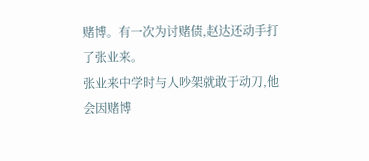赌博。有一次为讨赌债,赵达还动手打了张业来。
张业来中学时与人吵架就敢于动刀,他会因赌博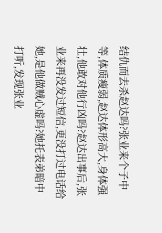结仇而去杀赵达吗?张业来个子中等,体质瘦弱,赵达体形高大,身体强壮,他敢对他行凶吗?赵达出事后,张业来再没发过短信,更没打过电话给她,是他做贼心虚吗?她托表弟暗中打听,发现张业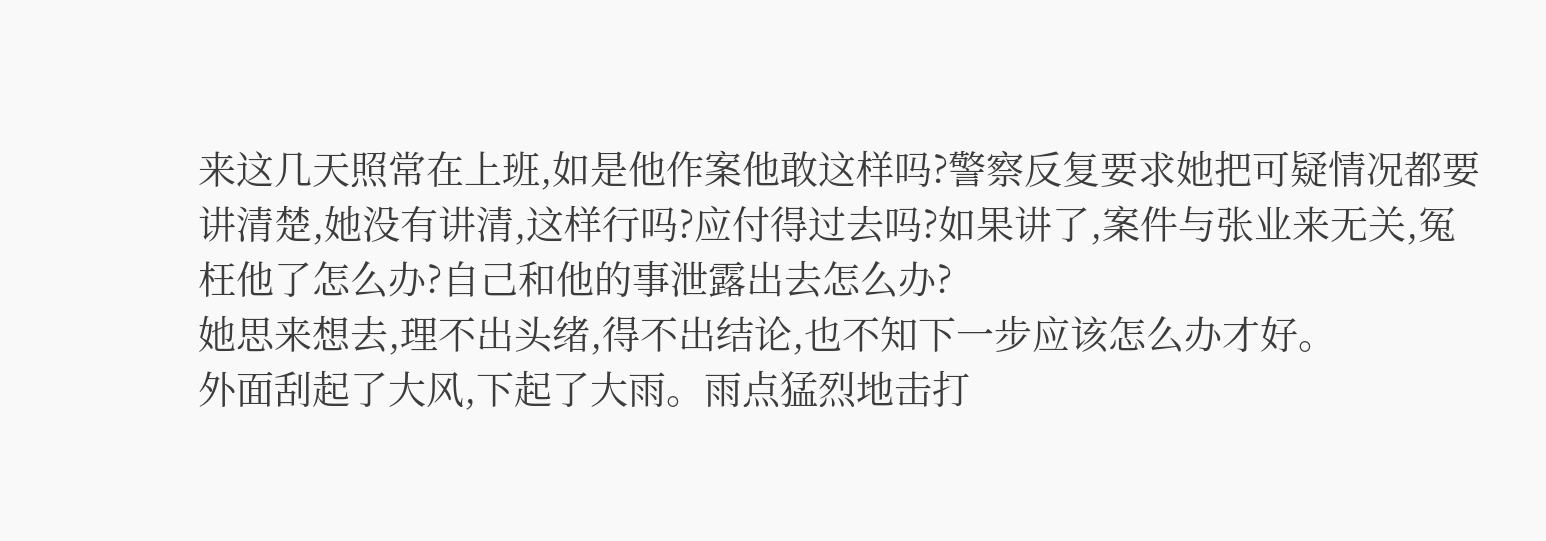来这几天照常在上班,如是他作案他敢这样吗?警察反复要求她把可疑情况都要讲清楚,她没有讲清,这样行吗?应付得过去吗?如果讲了,案件与张业来无关,冤枉他了怎么办?自己和他的事泄露出去怎么办?
她思来想去,理不出头绪,得不出结论,也不知下一步应该怎么办才好。
外面刮起了大风,下起了大雨。雨点猛烈地击打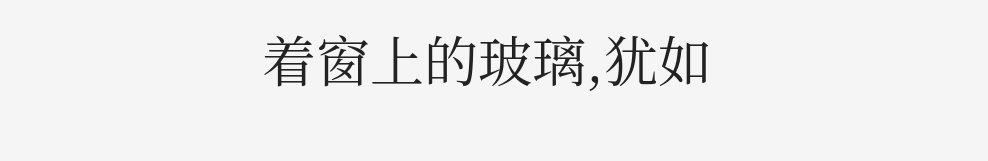着窗上的玻璃,犹如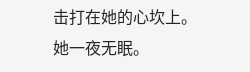击打在她的心坎上。
她一夜无眠。